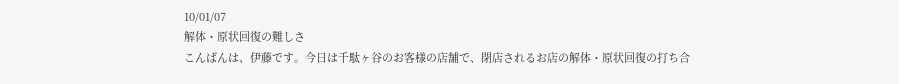10/01/07
解体・原状回復の難しさ
こんばんは、伊藤です。今日は千駄ヶ谷のお客様の店舗で、閉店されるお店の解体・原状回復の打ち合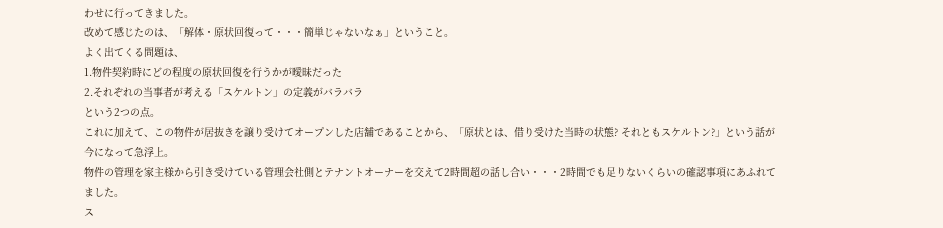わせに行ってきました。
改めて感じたのは、「解体・原状回復って・・・簡単じゃないなぁ」ということ。
よく出てくる問題は、
1.物件契約時にどの程度の原状回復を行うかが曖昧だった
2.それぞれの当事者が考える「スケルトン」の定義がバラバラ
という2つの点。
これに加えて、この物件が居抜きを譲り受けてオープンした店舗であることから、「原状とは、借り受けた当時の状態? それともスケルトン?」という話が今になって急浮上。
物件の管理を家主様から引き受けている管理会社側とテナントオーナーを交えて2時間超の話し合い・・・2時間でも足りないくらいの確認事項にあふれてました。
ス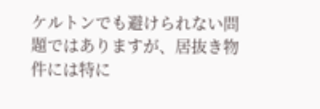ケルトンでも避けられない問題ではありますが、居抜き物件には特に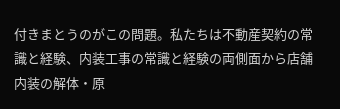付きまとうのがこの問題。私たちは不動産契約の常識と経験、内装工事の常識と経験の両側面から店舗内装の解体・原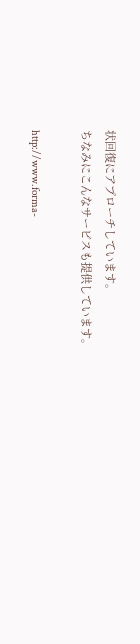状回復にアプローチしています。
ちなみにこんなサービスも提供しています。

http://www.forma-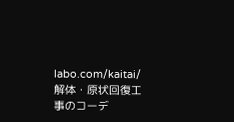labo.com/kaitai/
解体・原状回復工事のコーデ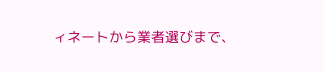ィネートから業者選びまで、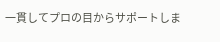一貫してプロの目からサポートしま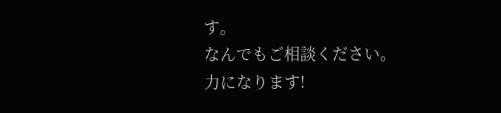す。
なんでもご相談ください。
力になります!